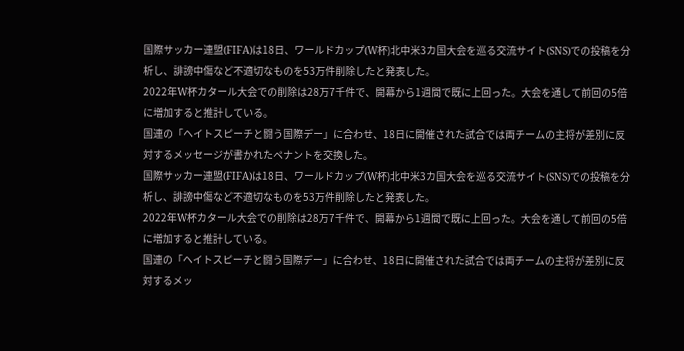国際サッカー連盟(FIFA)は18日、ワールドカップ(W杯)北中米3カ国大会を巡る交流サイト(SNS)での投稿を分析し、誹謗中傷など不適切なものを53万件削除したと発表した。
2022年W杯カタール大会での削除は28万7千件で、開幕から1週間で既に上回った。大会を通して前回の5倍に増加すると推計している。
国連の「ヘイトスピーチと闘う国際デー」に合わせ、18日に開催された試合では両チームの主将が差別に反対するメッセージが書かれたペナントを交換した。
国際サッカー連盟(FIFA)は18日、ワールドカップ(W杯)北中米3カ国大会を巡る交流サイト(SNS)での投稿を分析し、誹謗中傷など不適切なものを53万件削除したと発表した。
2022年W杯カタール大会での削除は28万7千件で、開幕から1週間で既に上回った。大会を通して前回の5倍に増加すると推計している。
国連の「ヘイトスピーチと闘う国際デー」に合わせ、18日に開催された試合では両チームの主将が差別に反対するメッ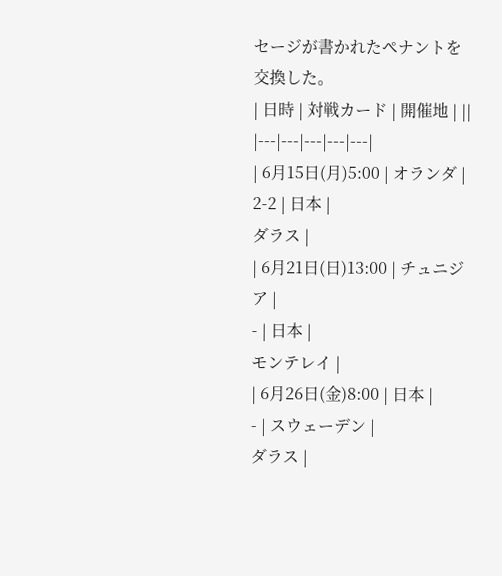セージが書かれたペナントを交換した。
| 日時 | 対戦カード | 開催地 | ||
|---|---|---|---|---|
| 6月15日(月)5:00 | オランダ |
2-2 | 日本 |
ダラス |
| 6月21日(日)13:00 | チュニジア |
- | 日本 |
モンテレイ |
| 6月26日(金)8:00 | 日本 |
- | スウェーデン |
ダラス |